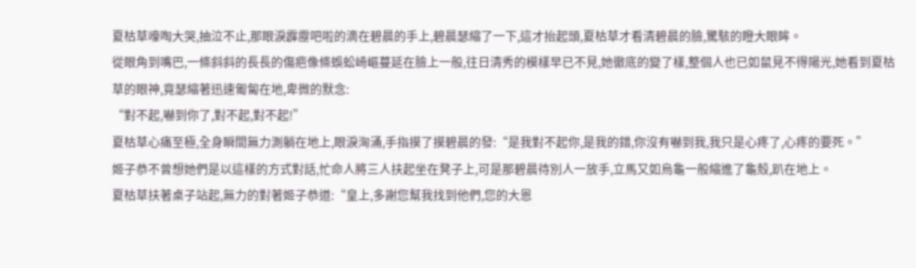夏枯草嚎啕大哭,抽泣不止,那眼淚霹靂吧啦的滴在碧晨的手上,碧晨瑟縮了一下,這才抬起頭,夏枯草才看清碧晨的臉,驚駭的瞪大眼眸。
從眼角到嘴巴,一條斜斜的長長的傷疤像條蜈蚣崎嶇蔓延在臉上一般,往日清秀的模樣早已不見,她徹底的變了樣,整個人也已如鼠見不得陽光,她看到夏枯草的眼神,竟瑟縮著迅速匍匐在地,卑微的默念:
“對不起,嚇到你了,對不起,對不起!”
夏枯草心痛至極,全身瞬間無力測躺在地上,眼淚洶涌,手指摸了摸碧晨的發:“是我對不起你,是我的錯,你沒有嚇到我,我只是心疼了,心疼的要死。”
姬子恭不曾想她們是以這樣的方式對話,忙命人將三人扶起坐在凳子上,可是那碧晨待別人一放手,立馬又如烏龜一般縮進了龜殼,趴在地上。
夏枯草扶著桌子站起,無力的對著姬子恭道:“皇上,多謝您幫我找到他們,您的大恩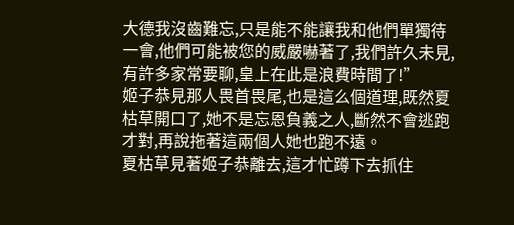大德我沒齒難忘,只是能不能讓我和他們單獨待一會,他們可能被您的威嚴嚇著了,我們許久未見,有許多家常要聊,皇上在此是浪費時間了!”
姬子恭見那人畏首畏尾,也是這么個道理,既然夏枯草開口了,她不是忘恩負義之人,斷然不會逃跑才對,再說拖著這兩個人她也跑不遠。
夏枯草見著姬子恭離去,這才忙蹲下去抓住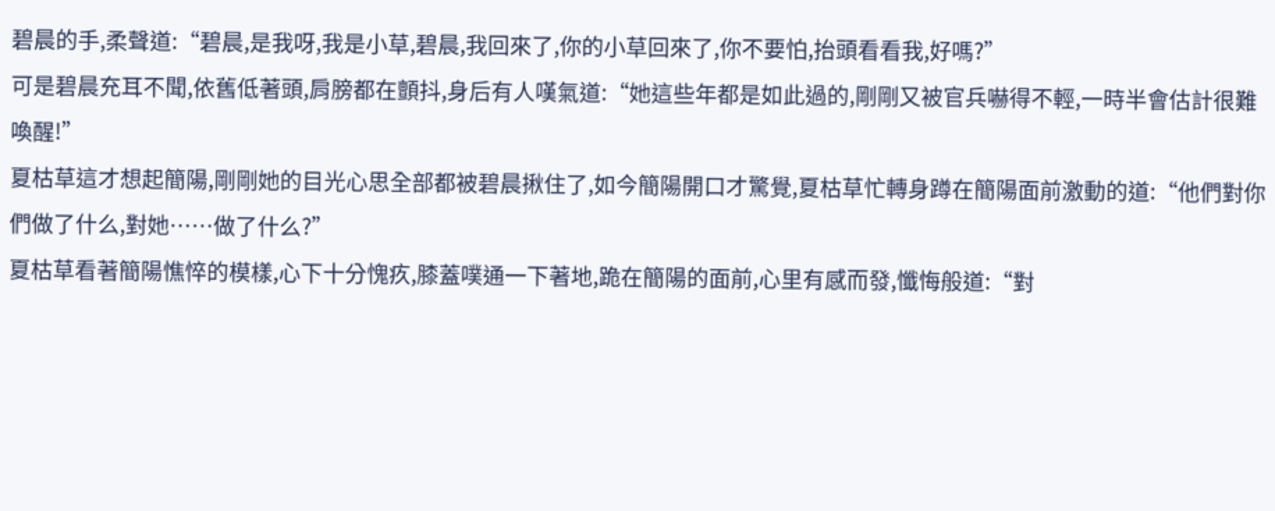碧晨的手,柔聲道:“碧晨,是我呀,我是小草,碧晨,我回來了,你的小草回來了,你不要怕,抬頭看看我,好嗎?”
可是碧晨充耳不聞,依舊低著頭,肩膀都在顫抖,身后有人嘆氣道:“她這些年都是如此過的,剛剛又被官兵嚇得不輕,一時半會估計很難喚醒!”
夏枯草這才想起簡陽,剛剛她的目光心思全部都被碧晨揪住了,如今簡陽開口才驚覺,夏枯草忙轉身蹲在簡陽面前激動的道:“他們對你們做了什么,對她……做了什么?”
夏枯草看著簡陽憔悴的模樣,心下十分愧疚,膝蓋噗通一下著地,跪在簡陽的面前,心里有感而發,懺悔般道:“對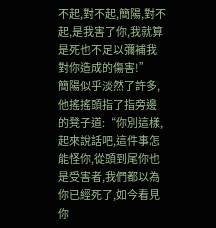不起,對不起,簡陽,對不起,是我害了你,我就算是死也不足以彌補我對你造成的傷害!”
簡陽似乎淡然了許多,他搖搖頭指了指旁邊的凳子道:“你別這樣,起來說話吧,這件事怎能怪你,從頭到尾你也是受害者,我們都以為你已經死了,如今看見你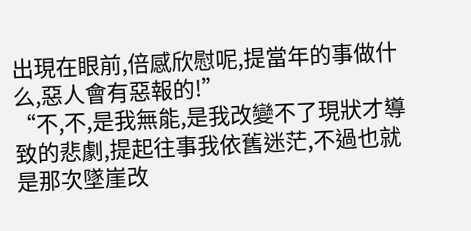出現在眼前,倍感欣慰呢,提當年的事做什么,惡人會有惡報的!”
“不,不,是我無能,是我改變不了現狀才導致的悲劇,提起往事我依舊迷茫,不過也就是那次墜崖改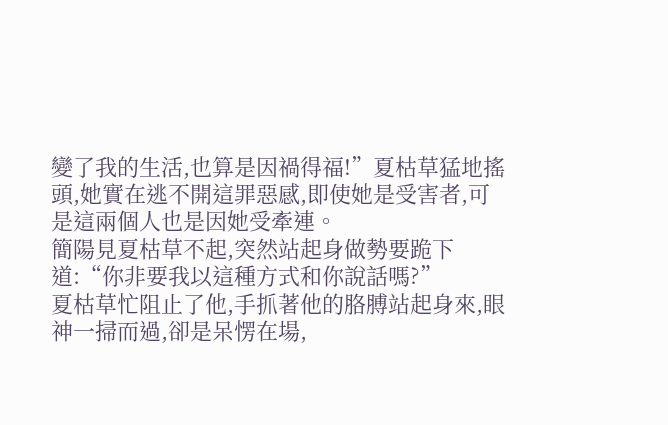變了我的生活,也算是因禍得福!”夏枯草猛地搖頭,她實在逃不開這罪惡感,即使她是受害者,可是這兩個人也是因她受牽連。
簡陽見夏枯草不起,突然站起身做勢要跪下道:“你非要我以這種方式和你說話嗎?”
夏枯草忙阻止了他,手抓著他的胳膊站起身來,眼神一掃而過,卻是呆愣在場,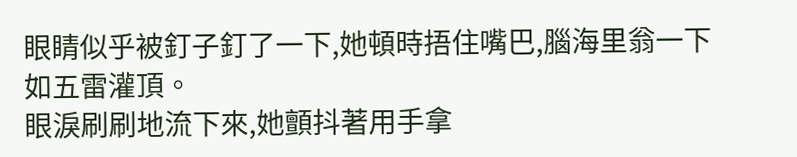眼睛似乎被釘子釘了一下,她頓時捂住嘴巴,腦海里翁一下如五雷灌頂。
眼淚刷刷地流下來,她顫抖著用手拿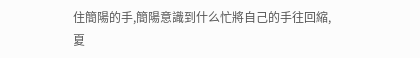住簡陽的手,簡陽意識到什么忙將自己的手往回縮,夏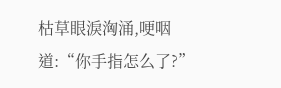枯草眼淚洶涌,哽咽道:“你手指怎么了?”